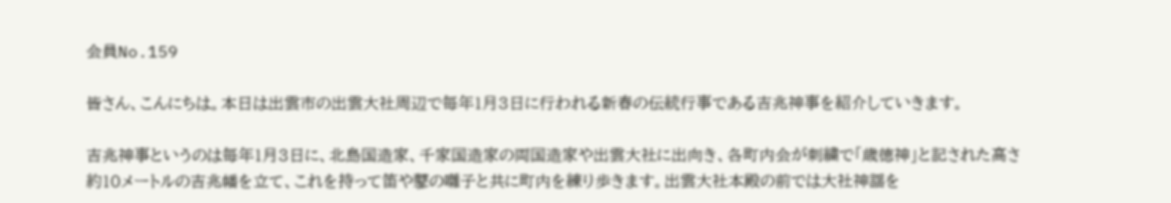会員No.159

皆さん、こんにちは。本日は出雲市の出雲大社周辺で毎年1月3日に行われる新春の伝統行事である吉兆神事を紹介していきます。

吉兆神事というのは毎年1月3日に、北島国造家、千家国造家の両国造家や出雲大社に出向き、各町内会が刺繍で「歳徳神」と記された高さ約10メートルの吉兆幡を立て、これを持って笛や鼕の囃子と共に町内を練り歩きます。出雲大社本殿の前では大社神謡を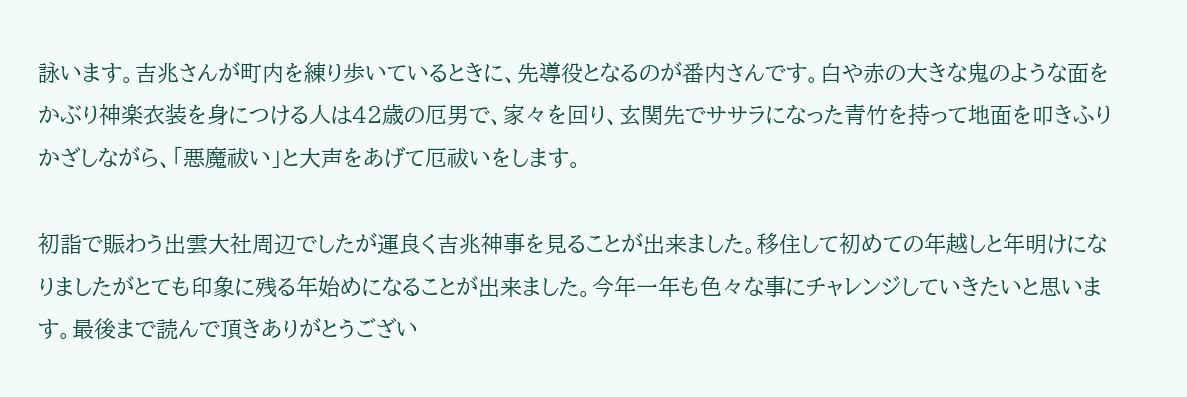詠います。吉兆さんが町内を練り歩いているときに、先導役となるのが番内さんです。白や赤の大きな鬼のような面をかぶり神楽衣装を身につける人は42歳の厄男で、家々を回り、玄関先でササラになった青竹を持って地面を叩きふりかざしながら、「悪魔祓い」と大声をあげて厄祓いをします。

初詣で賑わう出雲大社周辺でしたが運良く吉兆神事を見ることが出来ました。移住して初めての年越しと年明けになりましたがとても印象に残る年始めになることが出来ました。今年一年も色々な事にチャレンジしていきたいと思います。最後まで読んで頂きありがとうござい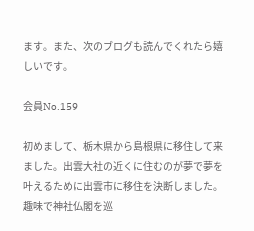ます。また、次のブログも読んでくれたら嬉しいです。

会員No.159

初めまして、栃木県から島根県に移住して来ました。出雲大社の近くに住むのが夢で夢を叶えるために出雲市に移住を決断しました。趣味で神社仏閣を巡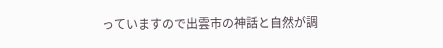っていますので出雲市の神話と自然が調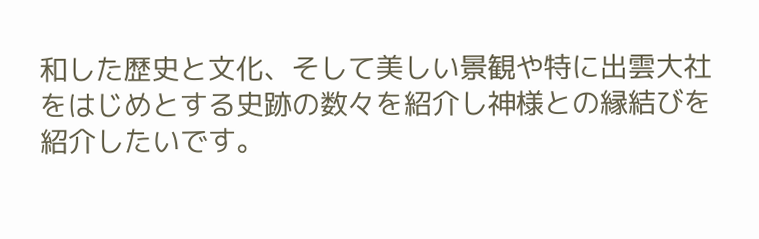和した歴史と文化、そして美しい景観や特に出雲大社をはじめとする史跡の数々を紹介し神様との縁結びを紹介したいです。